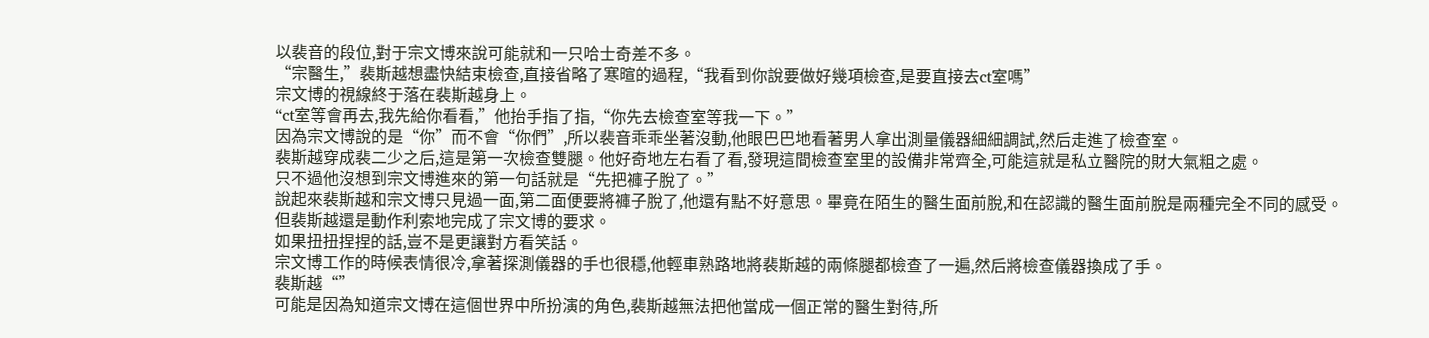以裴音的段位,對于宗文博來說可能就和一只哈士奇差不多。
“宗醫生,”裴斯越想盡快結束檢查,直接省略了寒暄的過程,“我看到你說要做好幾項檢查,是要直接去ct室嗎”
宗文博的視線終于落在裴斯越身上。
“ct室等會再去,我先給你看看,”他抬手指了指,“你先去檢查室等我一下。”
因為宗文博說的是“你”而不會“你們”,所以裴音乖乖坐著沒動,他眼巴巴地看著男人拿出測量儀器細細調試,然后走進了檢查室。
裴斯越穿成裴二少之后,這是第一次檢查雙腿。他好奇地左右看了看,發現這間檢查室里的設備非常齊全,可能這就是私立醫院的財大氣粗之處。
只不過他沒想到宗文博進來的第一句話就是“先把褲子脫了。”
說起來裴斯越和宗文博只見過一面,第二面便要將褲子脫了,他還有點不好意思。畢竟在陌生的醫生面前脫,和在認識的醫生面前脫是兩種完全不同的感受。
但裴斯越還是動作利索地完成了宗文博的要求。
如果扭扭捏捏的話,豈不是更讓對方看笑話。
宗文博工作的時候表情很冷,拿著探測儀器的手也很穩,他輕車熟路地將裴斯越的兩條腿都檢查了一遍,然后將檢查儀器換成了手。
裴斯越“”
可能是因為知道宗文博在這個世界中所扮演的角色,裴斯越無法把他當成一個正常的醫生對待,所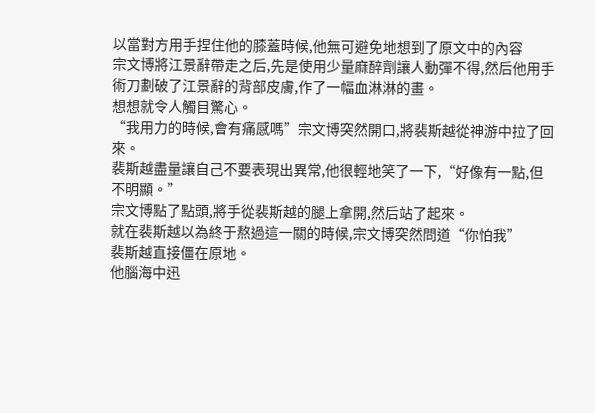以當對方用手捏住他的膝蓋時候,他無可避免地想到了原文中的內容
宗文博將江景辭帶走之后,先是使用少量麻醉劑讓人動彈不得,然后他用手術刀劃破了江景辭的背部皮膚,作了一幅血淋淋的畫。
想想就令人觸目驚心。
“我用力的時候,會有痛感嗎”宗文博突然開口,將裴斯越從神游中拉了回來。
裴斯越盡量讓自己不要表現出異常,他很輕地笑了一下,“好像有一點,但不明顯。”
宗文博點了點頭,將手從裴斯越的腿上拿開,然后站了起來。
就在裴斯越以為終于熬過這一關的時候,宗文博突然問道“你怕我”
裴斯越直接僵在原地。
他腦海中迅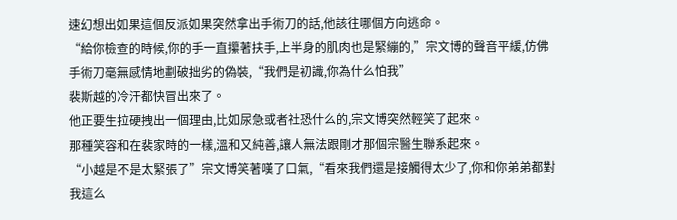速幻想出如果這個反派如果突然拿出手術刀的話,他該往哪個方向逃命。
“給你檢查的時候,你的手一直攥著扶手,上半身的肌肉也是緊繃的,”宗文博的聲音平緩,仿佛手術刀毫無感情地劃破拙劣的偽裝,“我們是初識,你為什么怕我”
裴斯越的冷汗都快冒出來了。
他正要生拉硬拽出一個理由,比如尿急或者社恐什么的,宗文博突然輕笑了起來。
那種笑容和在裴家時的一樣,溫和又純善,讓人無法跟剛才那個宗醫生聯系起來。
“小越是不是太緊張了”宗文博笑著嘆了口氣,“看來我們還是接觸得太少了,你和你弟弟都對我這么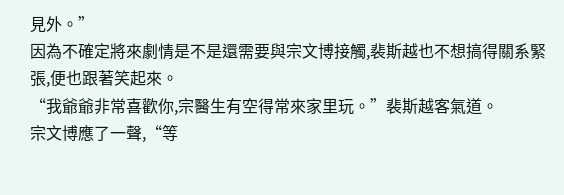見外。”
因為不確定將來劇情是不是還需要與宗文博接觸,裴斯越也不想搞得關系緊張,便也跟著笑起來。
“我爺爺非常喜歡你,宗醫生有空得常來家里玩。”裴斯越客氣道。
宗文博應了一聲,“等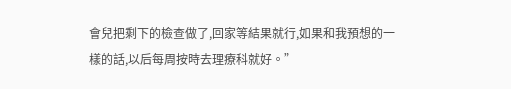會兒把剩下的檢查做了,回家等結果就行,如果和我預想的一樣的話,以后每周按時去理療科就好。”